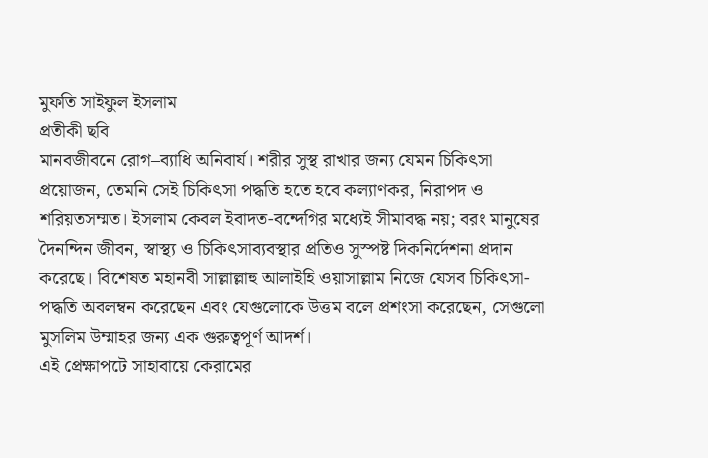মুফতি সাইফুল ইসলাম
প্রতীকী ছবি
মানবজীবনে রোগ–ব্যাধি অনিবার্য। শরীর সুস্থ রাখার জন্য যেমন চিকিৎসা প্রয়োজন, তেমনি সেই চিকিৎসা পদ্ধতি হতে হবে কল্যাণকর, নিরাপদ ও শরিয়তসম্মত। ইসলাম কেবল ইবাদত-বন্দেগির মধ্যেই সীমাবদ্ধ নয়; বরং মানুষের দৈনন্দিন জীবন, স্বাস্থ্য ও চিকিৎসাব্যবস্থার প্রতিও সুস্পষ্ট দিকনির্দেশনা প্রদান করেছে। বিশেষত মহানবী সাল্লাল্লাহু আলাইহি ওয়াসাল্লাম নিজে যেসব চিকিৎসা-পদ্ধতি অবলম্বন করেছেন এবং যেগুলোকে উত্তম বলে প্রশংসা করেছেন, সেগুলো মুসলিম উম্মাহর জন্য এক গুরুত্বপূর্ণ আদর্শ।
এই প্রেক্ষাপটে সাহাবায়ে কেরামের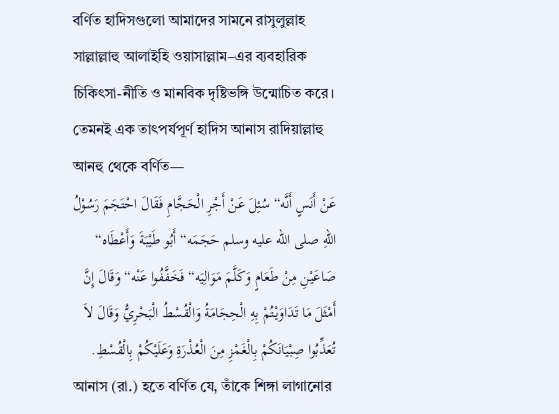বর্ণিত হাদিসগুলো আমাদের সামনে রাসুলুল্লাহ সাল্লাল্লাহু আলাইহি ওয়াসাল্লাম–এর ব্যবহারিক চিকিৎসা-নীতি ও মানবিক দৃষ্টিভঙ্গি উন্মোচিত করে। তেমনই এক তাৎপর্যপূর্ণ হাদিস আনাস রাদিয়াল্লাহু আনহু থেকে বর্ণিত—
عَنْ أَنَسٍ أَنَّه“ سُئِلَ عَنْ أَجْرِ الْحَجَّامِ فَقَالَ احْتَجَمَ رَسُوْلُ اللهِ صلى الله عليه وسلم حَجَمَه“ أَبُو طَيْبَةَ وَأَعْطَاه“ صَاعَيْنِ مِنْ طَعَامٍ وَكَلَّمَ مَوَالِيَه“ فَخَفَّفُوا عَنْه“ وَقَالَ إِنَّ أَمْثَلَ مَا تَدَاوَيْتُمْ بِهِ الْحِجَامَةُ وَالْقُسْطُ الْبَحْرِيُّ وَقَالَ لاَ تُعَذِّبُوا صِبْيَانَكُمْ بِالْغَمْزِ مِنَ الْعُذْرَةِ وَعَلَيْكُمْ بِالْقُسْطِ.
আনাস (রা.) হতে বর্ণিত যে, তাঁকে শিঙ্গা লাগানোর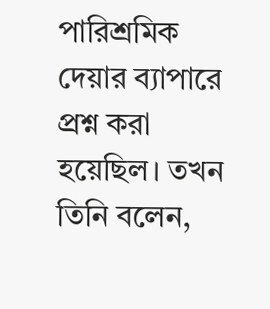পারিশ্রমিক দেয়ার ব্যাপারে প্রশ্ন করা হয়েছিল। তখন তিনি বলেন,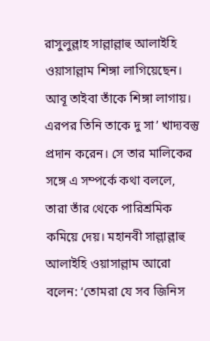রাসুলুল্লাহ সাল্লাল্লাহু আলাইহি ওয়াসাল্লাম শিঙ্গা লাগিয়েছেন। আবূ তাইবা তাঁকে শিঙ্গা লাগায়।
এরপর তিনি তাকে দু সা’ খাদ্যবস্তু প্রদান করেন। সে তার মালিকের সঙ্গে এ সম্পর্কে কথা বললে, তারা তাঁর থেকে পারিশ্রমিক কমিয়ে দেয়। মহানবী সাল্লাল্লাহু আলাইহি ওয়াসাল্লাম আরো বলেন: ‘তোমরা যে সব জিনিস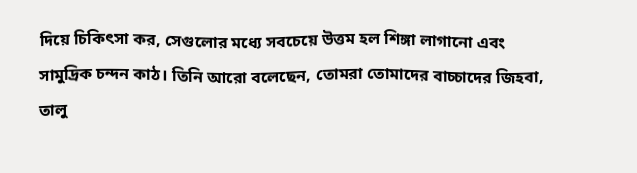দিয়ে চিকিৎসা কর, সেগুলোর মধ্যে সবচেয়ে উত্তম হল শিঙ্গা লাগানো এবং সামুদ্রিক চন্দন কাঠ। তিনি আরো বলেছেন, তোমরা তোমাদের বাচ্চাদের জিহবা, তালু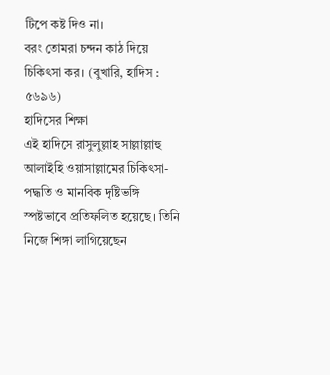টিপে কষ্ট দিও না।
বরং তোমরা চন্দন কাঠ দিয়ে চিকিৎসা কর। (বুখারি, হাদিস : ৫৬৯৬)
হাদিসের শিক্ষা
এই হাদিসে রাসুলুল্লাহ সাল্লাল্লাহু আলাইহি ওয়াসাল্লামের চিকিৎসা-পদ্ধতি ও মানবিক দৃষ্টিভঙ্গি স্পষ্টভাবে প্রতিফলিত হয়েছে। তিনি নিজে শিঙ্গা লাগিয়েছেন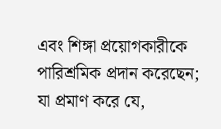এবং শিঙ্গা প্রয়োগকারীকে পারিশ্রমিক প্রদান করেছেন; যা প্রমাণ করে যে,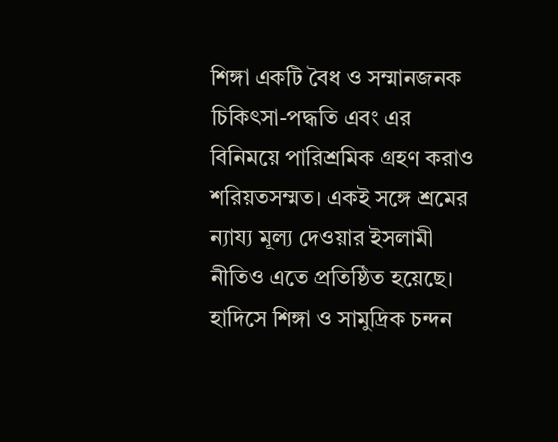শিঙ্গা একটি বৈধ ও সম্মানজনক চিকিৎসা-পদ্ধতি এবং এর বিনিময়ে পারিশ্রমিক গ্রহণ করাও শরিয়তসম্মত। একই সঙ্গে শ্রমের ন্যায্য মূল্য দেওয়ার ইসলামী নীতিও এতে প্রতিষ্ঠিত হয়েছে।
হাদিসে শিঙ্গা ও সামুদ্রিক চন্দন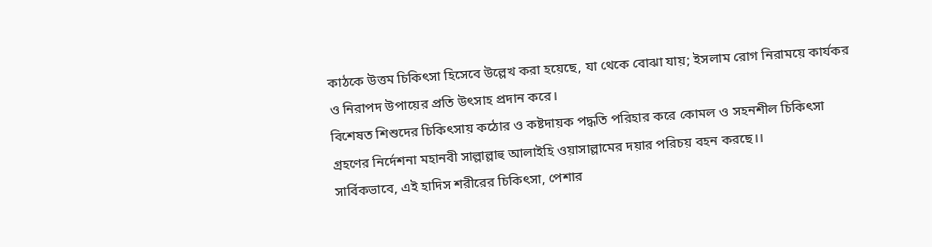কাঠকে উত্তম চিকিৎসা হিসেবে উল্লেখ করা হয়েছে, যা থেকে বোঝা যায়; ইসলাম রোগ নিরাময়ে কার্যকর ও নিরাপদ উপায়ের প্রতি উৎসাহ প্রদান করে।
বিশেষত শিশুদের চিকিৎসায় কঠোর ও কষ্টদায়ক পদ্ধতি পরিহার করে কোমল ও সহনশীল চিকিৎসা গ্রহণের নির্দেশনা মহানবী সাল্লাল্লাহু আলাইহি ওয়াসাল্লামের দয়ার পরিচয় বহন করছে।।
সার্বিকভাবে, এই হাদিস শরীরের চিকিৎসা, পেশার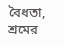বৈধতা, শ্রমের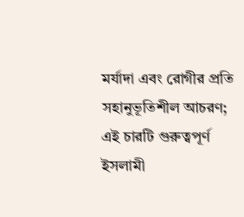মর্যাদা এবং রোগীর প্রতি সহানুভূতিশীল আচরণ; এই চারটি গুরুত্বপূর্ণ ইসলামী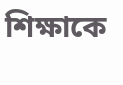শিক্ষাকে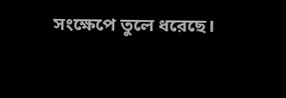সংক্ষেপে তুলে ধরেছে।